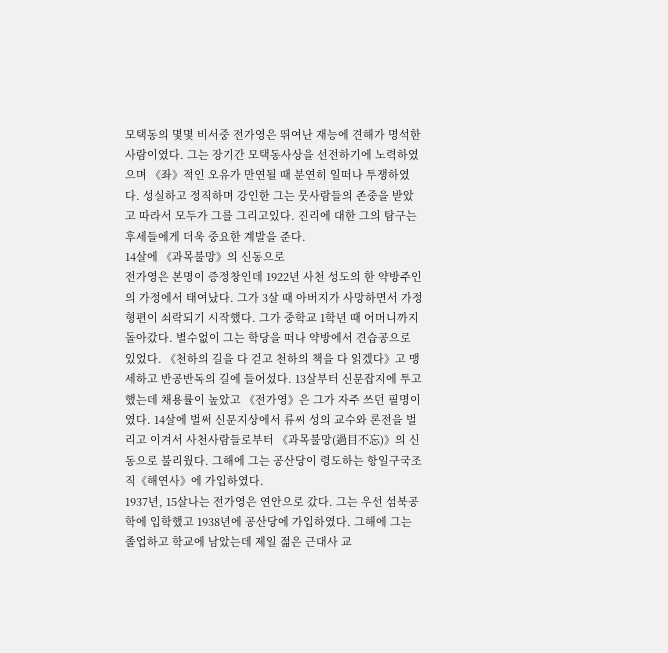모택동의 몇몇 비서중 전가영은 뛰여난 재능에 견해가 명석한 사람이였다. 그는 장기간 모택동사상을 선전하기에 노력하였으며 《좌》적인 오유가 만연될 때 분연히 일떠나 투쟁하였다. 성실하고 정직하며 강인한 그는 뭇사람들의 존중을 받았고 따라서 모두가 그를 그리고있다. 진리에 대한 그의 탐구는 후세들에게 더욱 중요한 계발을 준다.
14살에 《과목불망》의 신동으로
전가영은 본명이 증정창인데 1922년 사천 성도의 한 약방주인의 가정에서 태여났다. 그가 3살 때 아버지가 사망하면서 가정형편이 쇠락되기 시작했다. 그가 중학교 1학년 때 어머니까지 돌아갔다. 별수없이 그는 학당을 떠나 약방에서 견습공으로 있었다. 《천하의 길을 다 걷고 천하의 책을 다 읽겠다》고 맹세하고 반공반독의 길에 들어섰다. 13살부터 신문잡지에 투고했는데 채용률이 높았고 《전가영》은 그가 자주 쓰던 필명이였다. 14살에 벌써 신문지상에서 류씨 성의 교수와 론전을 벌리고 이겨서 사천사람들로부터 《과목불망(過目不忘)》의 신동으로 불리웠다. 그해에 그는 공산당이 령도하는 항일구국조직《해연사》에 가입하였다.
1937년, 15살나는 전가영은 연안으로 갔다. 그는 우선 섬북공학에 입학했고 1938년에 공산당에 가입하였다. 그해에 그는 졸업하고 학교에 남았는데 제일 젊은 근대사 교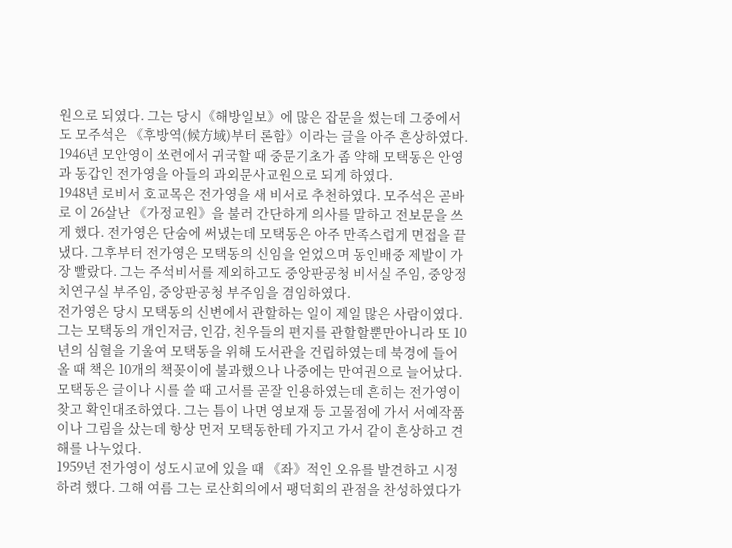원으로 되였다. 그는 당시《해방일보》에 많은 잡문을 썼는데 그중에서도 모주석은 《후방역(候方域)부터 론함》이라는 글을 아주 흔상하였다. 1946년 모안영이 쏘련에서 귀국할 때 중문기초가 좀 약해 모택동은 안영과 동갑인 전가영을 아들의 과외문사교원으로 되게 하였다.
1948년 로비서 호교목은 전가영을 새 비서로 추천하였다. 모주석은 곧바로 이 26살난 《가정교원》을 불러 간단하게 의사를 말하고 전보문을 쓰게 했다. 전가영은 단숨에 써냈는데 모택동은 아주 만족스럽게 면접을 끝냈다. 그후부터 전가영은 모택동의 신임을 얻었으며 동인배중 제발이 가장 빨랐다. 그는 주석비서를 제외하고도 중앙판공청 비서실 주임, 중앙정치연구실 부주임, 중앙판공청 부주임을 겸임하였다.
전가영은 당시 모택동의 신변에서 관할하는 일이 제일 많은 사람이였다. 그는 모택동의 개인저금, 인감, 친우들의 편지를 관할할뿐만아니라 또 10년의 심혈을 기울여 모택동을 위해 도서관을 건립하였는데 북경에 들어올 때 책은 10개의 책꽂이에 불과했으나 나중에는 만여권으로 늘어났다. 모택동은 글이나 시를 쓸 때 고서를 곧잘 인용하였는데 흔히는 전가영이 찾고 확인대조하였다. 그는 틈이 나면 영보재 등 고물점에 가서 서예작품이나 그림을 샀는데 항상 먼저 모택동한테 가지고 가서 같이 흔상하고 견해를 나누었다.
1959년 전가영이 성도시교에 있을 때 《좌》적인 오유를 발견하고 시정하려 했다. 그해 여름 그는 로산회의에서 팽덕회의 관점을 찬성하였다가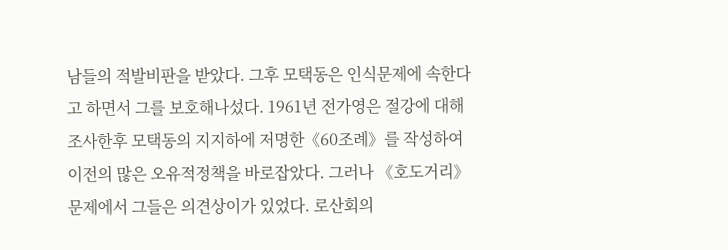남들의 적발비판을 받았다. 그후 모택동은 인식문제에 속한다고 하면서 그를 보호해나섰다. 1961년 전가영은 절강에 대해 조사한후 모택동의 지지하에 저명한《60조례》를 작성하여 이전의 많은 오유적정책을 바로잡았다. 그러나 《호도거리》문제에서 그들은 의견상이가 있었다. 로산회의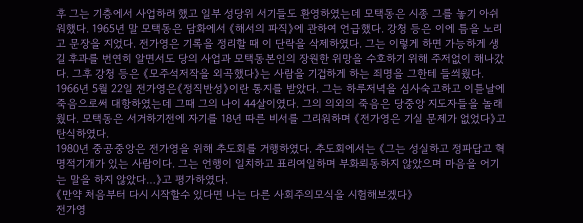후 그는 기층에서 사업하려 했고 일부 성당위 서기들도 환영하였는데 모택동은 시종 그를 놓기 아쉬워했다. 1965년 말 모택동은 담화에서 《해서의 파직》에 관하여 언급했다. 강청 등은 이에 틈을 노리고 문장을 지었다. 전가영은 기록을 정리할 때 이 단락을 삭제하였다. 그는 이렇게 하면 가능하게 생길 후과를 번연히 알면서도 당의 사업과 모택동본인의 장원한 위망을 수호하기 위해 주저없이 해나갔다. 그후 강청 등은 《모주석저작을 외곡했다》는 사람을 기겁하게 하는 죄명을 그한테 들씌웠다. 1966년 5월 22일 전가영은《정직반성》이란 통지를 받았다. 그는 하루저녁을 심사숙고하고 이튿날에 죽음으로써 대항하였는데 그때 그의 나이 44살이였다. 그의 의외의 죽음은 당중앙 지도자들을 놀래웠다. 모택동은 서거하기전에 자기를 18년 따른 비서를 그리워하며 《전가영은 기실 문제가 없었다》고 탄식하였다.
1980년 중공중앙은 전가영을 위해 추도회를 거행하였다. 추도회에서는 《그는 성실하고 정파답고 혁명적기개가 있는 사람이다. 그는 언행이 일치하고 표리여일하며 부화뢰동하지 않았으며 마음을 어기는 말을 하지 않았다…》고 평가하였다.
《만약 처음부터 다시 시작할수 있다면 나는 다른 사회주의모식을 시험해보겠다》
전가영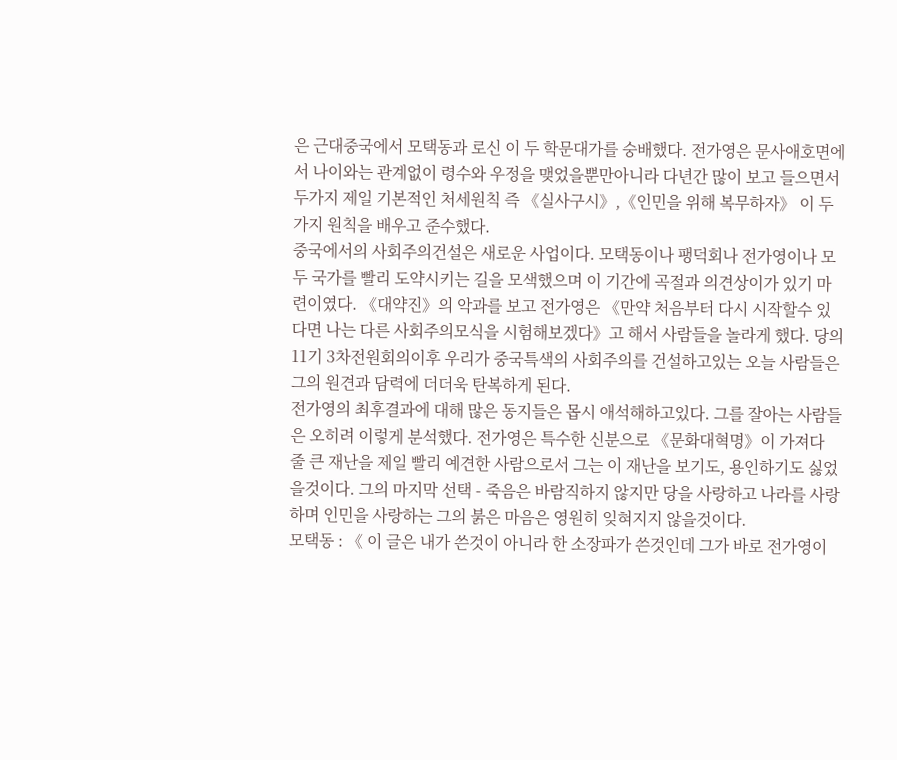은 근대중국에서 모택동과 로신 이 두 학문대가를 숭배했다. 전가영은 문사애호면에서 나이와는 관계없이 령수와 우정을 맺었을뿐만아니라 다년간 많이 보고 들으면서 두가지 제일 기본적인 처세원칙 즉 《실사구시》,《인민을 위해 복무하자》 이 두가지 원칙을 배우고 준수했다.
중국에서의 사회주의건설은 새로운 사업이다. 모택동이나 팽덕회나 전가영이나 모두 국가를 빨리 도약시키는 길을 모색했으며 이 기간에 곡절과 의견상이가 있기 마련이였다. 《대약진》의 악과를 보고 전가영은 《만약 처음부터 다시 시작할수 있다면 나는 다른 사회주의모식을 시험해보겠다》고 해서 사람들을 놀라게 했다. 당의 11기 3차전원회의이후 우리가 중국특색의 사회주의를 건설하고있는 오늘 사람들은 그의 원견과 담력에 더더욱 탄복하게 된다.
전가영의 최후결과에 대해 많은 동지들은 몹시 애석해하고있다. 그를 잘아는 사람들은 오히려 이렇게 분석했다. 전가영은 특수한 신분으로 《문화대혁명》이 가져다 줄 큰 재난을 제일 빨리 예견한 사람으로서 그는 이 재난을 보기도, 용인하기도 싫었을것이다. 그의 마지막 선택 - 죽음은 바람직하지 않지만 당을 사랑하고 나라를 사랑하며 인민을 사랑하는 그의 붉은 마음은 영원히 잊혀지지 않을것이다.
모택동 : 《 이 글은 내가 쓴것이 아니라 한 소장파가 쓴것인데 그가 바로 전가영이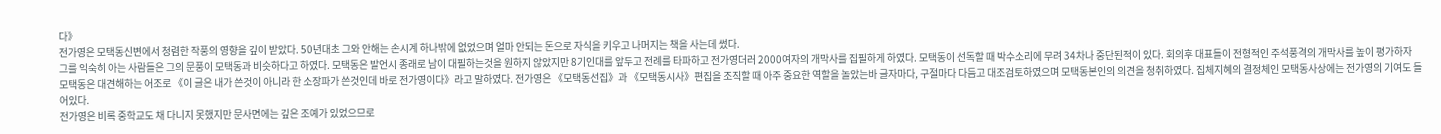다》
전가영은 모택동신변에서 청렴한 작풍의 영향을 깊이 받았다. 50년대초 그와 안해는 손시계 하나밖에 없었으며 얼마 안되는 돈으로 자식을 키우고 나머지는 책을 사는데 썼다.
그를 익숙히 아는 사람들은 그의 문풍이 모택동과 비슷하다고 하였다. 모택동은 발언시 종래로 남이 대필하는것을 원하지 않았지만 8기인대를 앞두고 전례를 타파하고 전가영더러 2000여자의 개막사를 집필하게 하였다. 모택동이 선독할 때 박수소리에 무려 34차나 중단된적이 있다. 회의후 대표들이 전형적인 주석풍격의 개막사를 높이 평가하자 모택동은 대견해하는 어조로 《이 글은 내가 쓴것이 아니라 한 소장파가 쓴것인데 바로 전가영이다》라고 말하였다. 전가영은 《모택동선집》과 《모택동시사》편집을 조직할 때 아주 중요한 역할을 놀았는바 글자마다, 구절마다 다듬고 대조검토하였으며 모택동본인의 의견을 청취하였다. 집체지혜의 결정체인 모택동사상에는 전가영의 기여도 들어있다.
전가영은 비록 중학교도 채 다니지 못했지만 문사면에는 깊은 조예가 있었으므로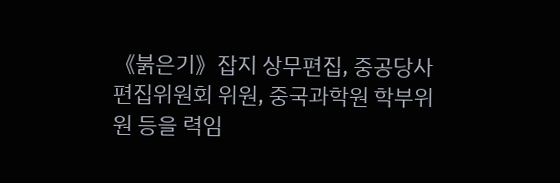《붉은기》잡지 상무편집, 중공당사편집위원회 위원, 중국과학원 학부위원 등을 력임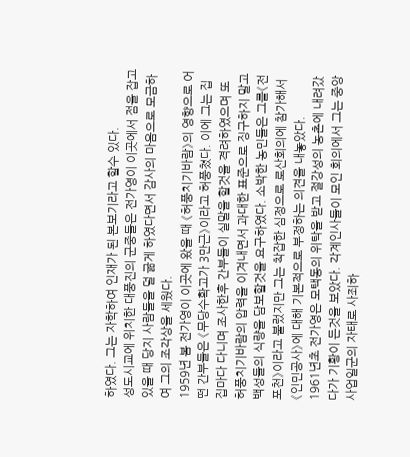하였다. 그는 자학하여 인재가 된 본보기라고 할수 있다.
성도시교에 위치한 대풍진의 군중들은 전가영이 이곳에서 점을 잡고있을 때 당지 사람들을 덜 굶게 하였다면서 감사의 마음으로 모금하여 그의 조각상을 세웠다.
1959년 봄 전가영이 이곳에 왔을 때 《허풍치기바람》의 영향으로 어떤 간부들은 《무당수확고가 3만근》이라고 허풍쳤다. 이에 그는 집집마다 다니며 조사한후 간부들이 실말을 할것을 격려하였으며 또 허풍치기바람의 압력을 이겨내면서 과대한 표준으로 징구하지 말고 백성들의 식량을 담보할것을 요구하였다. 소박한 농민들은 그를《전포천》이라고 불렀지만 그는 착잡한 심정으로 로산회의에 참가해서 《인민공사》에 대해 기본적으로 부정하는 의견을 내놓았다.
1961년초 전가영은 모택동의 위탁을 받고 절강성의 농촌에 내려갔다가 기황이 든것을 보았다. 각계인사들이 모인 회의에서 그는 중앙사업일군의 자태로 사죄하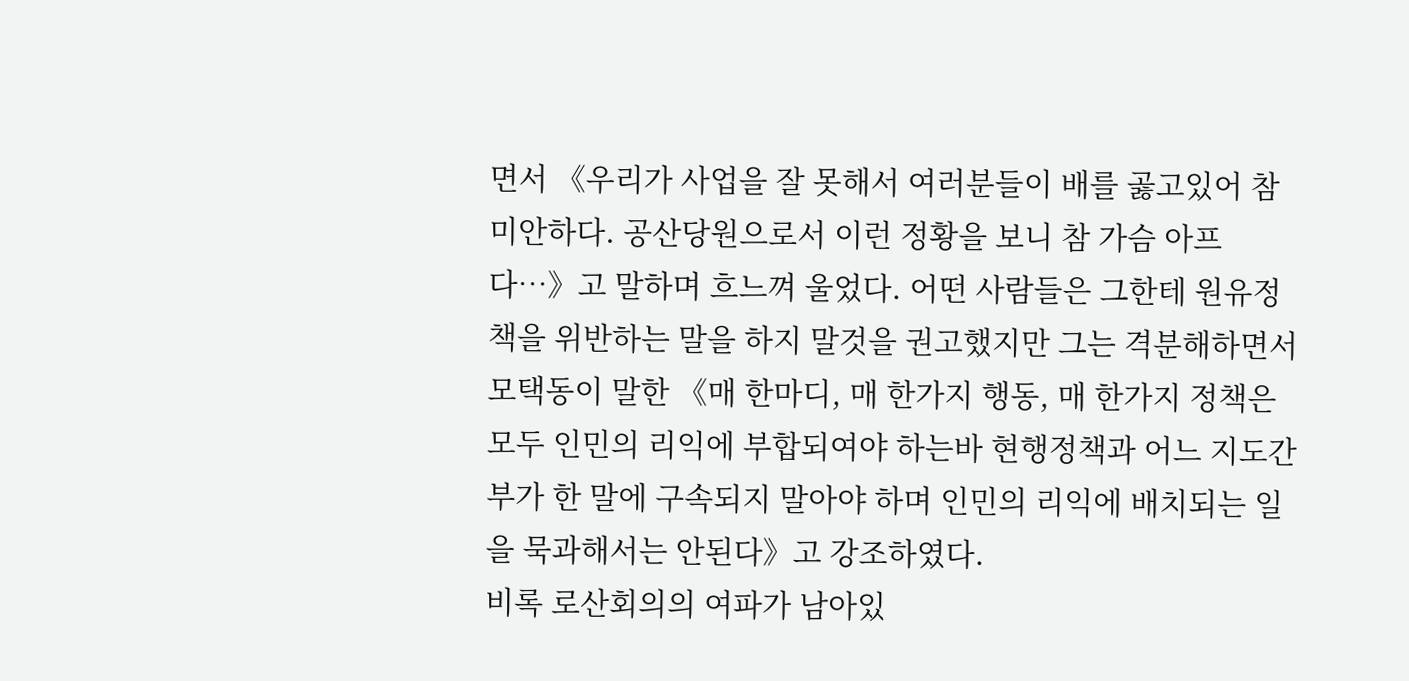면서 《우리가 사업을 잘 못해서 여러분들이 배를 곯고있어 참 미안하다. 공산당원으로서 이런 정황을 보니 참 가슴 아프다…》고 말하며 흐느껴 울었다. 어떤 사람들은 그한테 원유정책을 위반하는 말을 하지 말것을 권고했지만 그는 격분해하면서 모택동이 말한 《매 한마디, 매 한가지 행동, 매 한가지 정책은 모두 인민의 리익에 부합되여야 하는바 현행정책과 어느 지도간부가 한 말에 구속되지 말아야 하며 인민의 리익에 배치되는 일을 묵과해서는 안된다》고 강조하였다.
비록 로산회의의 여파가 남아있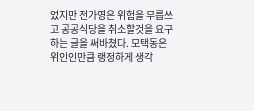었지만 전가영은 위험을 무릅쓰고 공공식당을 취소할것을 요구하는 글을 써바쳤다. 모택동은 위인인만큼 랭정하게 생각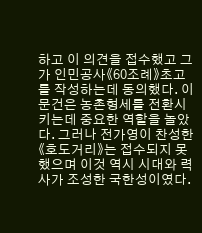하고 이 의견을 접수했고 그가 인민공사《60조례》초고를 작성하는데 동의했다. 이 문건은 농촌형세를 전환시키는데 중요한 역할을 놀았다. 그러나 전가영이 찬성한 《호도거리》는 접수되지 못했으며 이것 역시 시대와 력사가 조성한 국한성이였다.